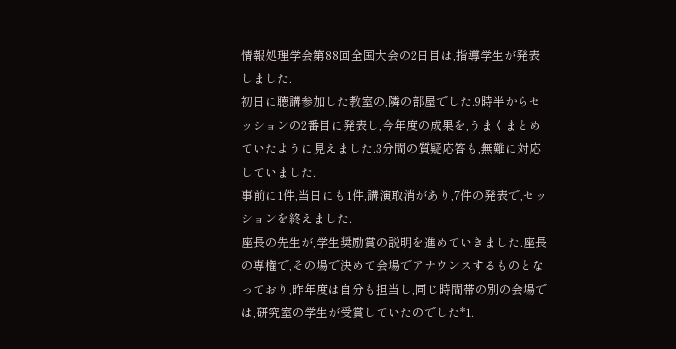情報処理学会第88回全国大会の2日目は,指導学生が発表しました.
初日に聴講参加した教室の,隣の部屋でした.9時半からセッションの2番目に発表し,今年度の成果を,うまくまとめていたように見えました.3分間の質疑応答も,無難に対応していました.
事前に1件,当日にも1件,講演取消があり,7件の発表で,セッションを終えました.
座長の先生が,学生奨励賞の説明を進めていきました.座長の専権で,その場で決めて会場でアナウンスするものとなっており,昨年度は自分も担当し,同じ時間帯の別の会場では,研究室の学生が受賞していたのでした*1.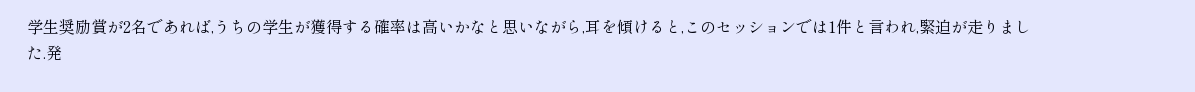学生奨励賞が2名であれば,うちの学生が獲得する確率は高いかなと思いながら,耳を傾けると,このセッションでは1件と言われ,緊迫が走りました.発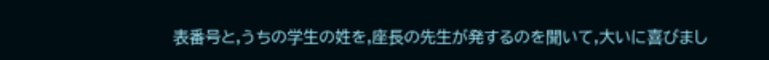表番号と,うちの学生の姓を,座長の先生が発するのを聞いて,大いに喜びまし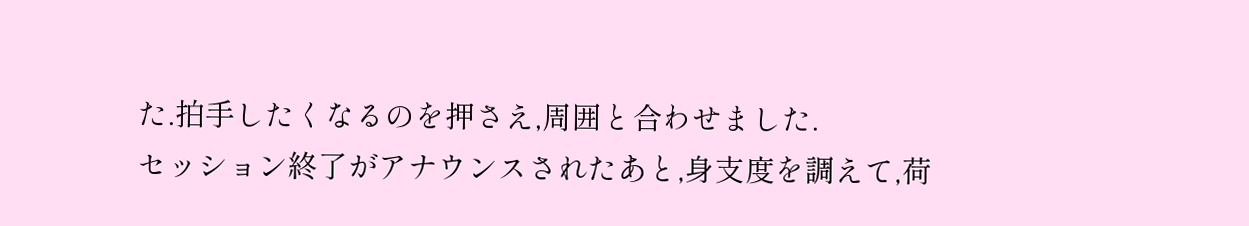た.拍手したくなるのを押さえ,周囲と合わせました.
セッション終了がアナウンスされたあと,身支度を調えて,荷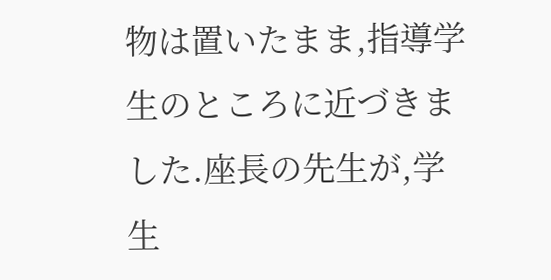物は置いたまま,指導学生のところに近づきました.座長の先生が,学生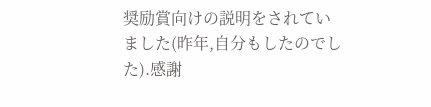奨励賞向けの説明をされていました(昨年,自分もしたのでした).感謝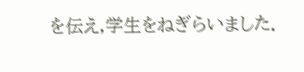を伝え,学生をねぎらいました.